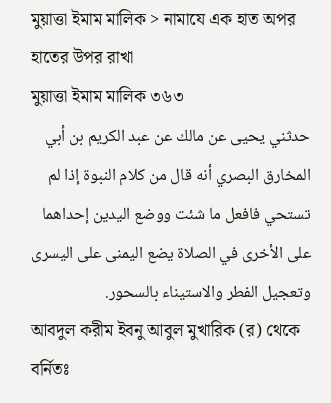মুয়াত্তা ইমাম মালিক > নামাযে এক হাত অপর হাতের উপর রাখা
মুয়াত্তা ইমাম মালিক ৩৬৩
حدثني يحيى عن مالك عن عبد الكريم بن أبي المخارق البصري أنه قال من كلام النبوة إذا لم تستحي فافعل ما شئت ووضع اليدين إحداهما على الأخرى في الصلاة يضع اليمنى على اليسرى وتعجيل الفطر والاستيناء بالسحور.
আবদুল করীম ইবনু আবুল মুখারিক (র) থেকে বর্নিতঃ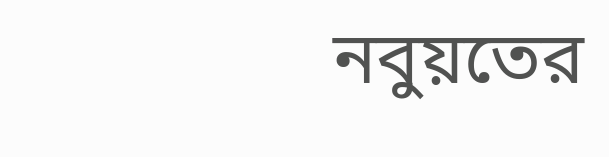নবুয়তের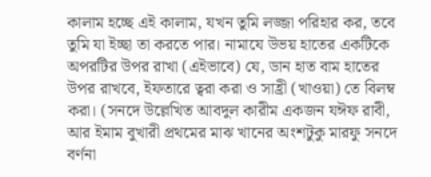কালাম হচ্ছে এই কালাম, যখন তুমি লজ্জা পরিহার কর, তবে তুমি যা ইচ্ছা তা করতে পার। নামাযে উভয় হাতের একটিকে অপরটির উপর রাখা (এইভাবে) যে, ডান হাত বাম হাতের উপর রাখবে, ইফতারে ত্বরা করা ও সাহ্রী (খাওয়া) তে বিলম্ব করা। (সনদে উল্লেখিত আবদুল কারীম একজন যঈফ রাবী, আর ইমাম বুখারী প্রথমের মাঝ খানের অংশটুকু মারফু সনদে বর্ণনা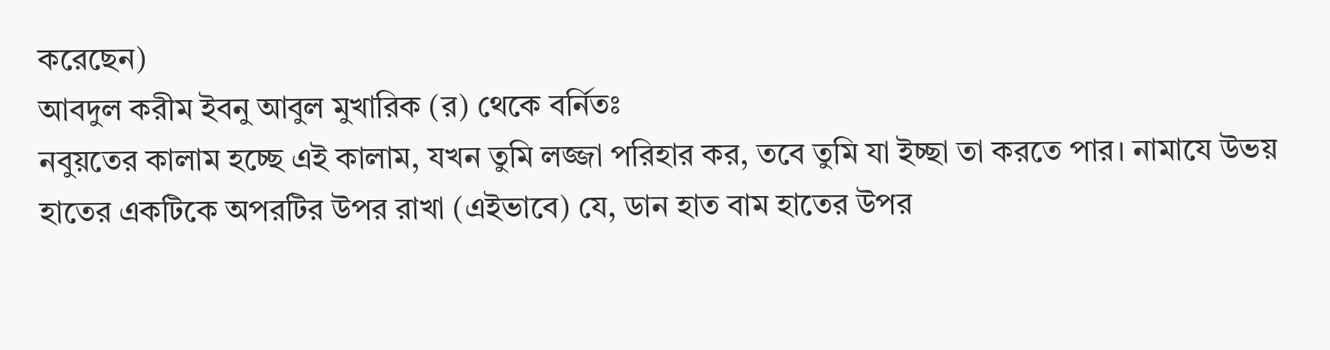করেছেন)
আবদুল করীম ইবনু আবুল মুখারিক (র) থেকে বর্নিতঃ
নবুয়তের কালাম হচ্ছে এই কালাম, যখন তুমি লজ্জা পরিহার কর, তবে তুমি যা ইচ্ছা তা করতে পার। নামাযে উভয় হাতের একটিকে অপরটির উপর রাখা (এইভাবে) যে, ডান হাত বাম হাতের উপর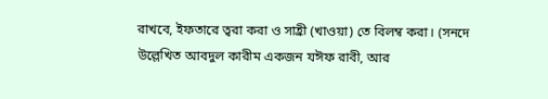রাখবে, ইফতারে ত্বরা করা ও সাহ্রী (খাওয়া) তে বিলম্ব করা। (সনদে উল্লেখিত আবদুল কারীম একজন যঈফ রাবী, আর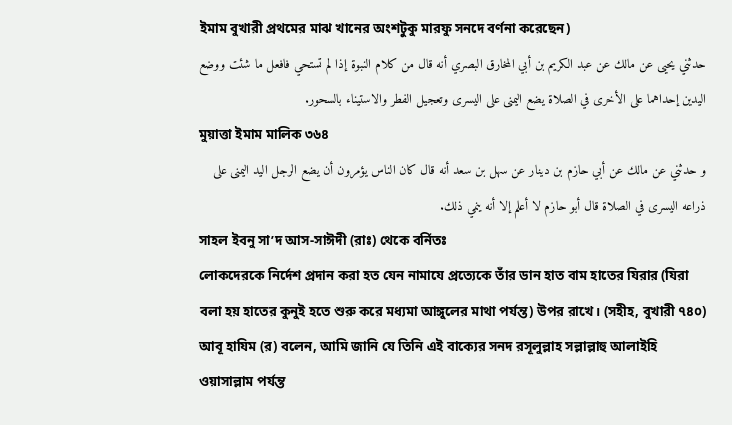ইমাম বুখারী প্রথমের মাঝ খানের অংশটুকু মারফু সনদে বর্ণনা করেছেন)
حدثني يحيى عن مالك عن عبد الكريم بن أبي المخارق البصري أنه قال من كلام النبوة إذا لم تستحي فافعل ما شئت ووضع اليدين إحداهما على الأخرى في الصلاة يضع اليمنى على اليسرى وتعجيل الفطر والاستيناء بالسحور.
মুয়াত্তা ইমাম মালিক ৩৬৪
و حدثني عن مالك عن أبي حازم بن دينار عن سهل بن سعد أنه قال كان الناس يؤمرون أن يضع الرجل اليد اليمنى على ذراعه اليسرى في الصلاة قال أبو حازم لا أعلم إلا أنه ينمي ذلك.
সাহল ইবনু সা’দ আস-সাঈদী (রাঃ) থেকে বর্নিতঃ
লোকদেরকে নির্দেশ প্রদান করা হত যেন নামাযে প্রত্যেকে তাঁর ডান হাত বাম হাতের যিরার (যিরা বলা হয় হাতের কুনুই হতে শুরু করে মধ্যমা আঙ্গুলের মাথা পর্যন্ত) উপর রাখে। (সহীহ, বুখারী ৭৪০) আবূ হাযিম (র) বলেন, আমি জানি যে তিনি এই বাক্যের সনদ রসূলুল্লাহ সল্লাল্লাহু আলাইহি ওয়াসাল্লাম পর্যন্ত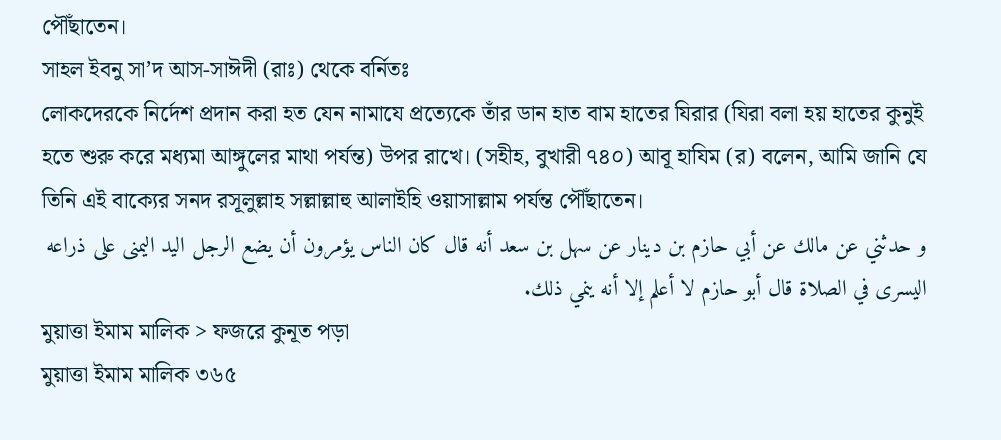পৌঁছাতেন।
সাহল ইবনু সা’দ আস-সাঈদী (রাঃ) থেকে বর্নিতঃ
লোকদেরকে নির্দেশ প্রদান করা হত যেন নামাযে প্রত্যেকে তাঁর ডান হাত বাম হাতের যিরার (যিরা বলা হয় হাতের কুনুই হতে শুরু করে মধ্যমা আঙ্গুলের মাথা পর্যন্ত) উপর রাখে। (সহীহ, বুখারী ৭৪০) আবূ হাযিম (র) বলেন, আমি জানি যে তিনি এই বাক্যের সনদ রসূলুল্লাহ সল্লাল্লাহু আলাইহি ওয়াসাল্লাম পর্যন্ত পৌঁছাতেন।
و حدثني عن مالك عن أبي حازم بن دينار عن سهل بن سعد أنه قال كان الناس يؤمرون أن يضع الرجل اليد اليمنى على ذراعه اليسرى في الصلاة قال أبو حازم لا أعلم إلا أنه ينمي ذلك.
মুয়াত্তা ইমাম মালিক > ফজরে কুনূত পড়া
মুয়াত্তা ইমাম মালিক ৩৬৫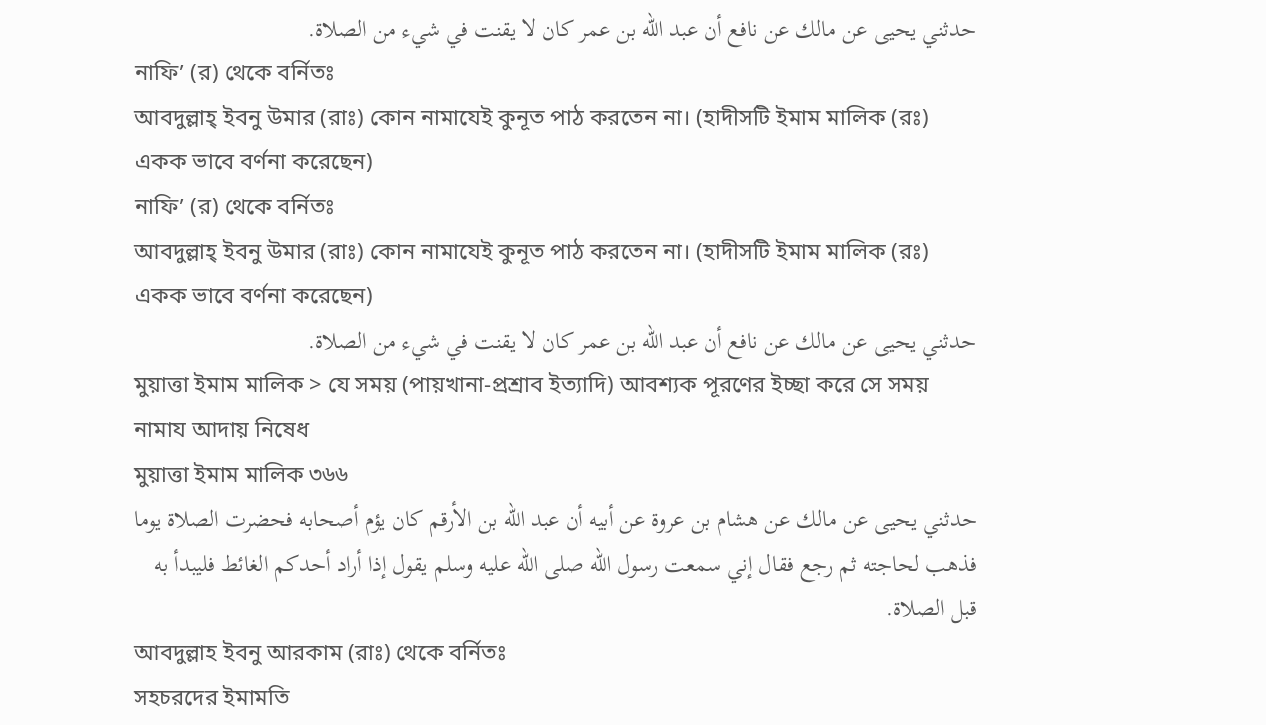حدثني يحيى عن مالك عن نافع أن عبد الله بن عمر كان لا يقنت في شيء من الصلاة.
নাফি’ (র) থেকে বর্নিতঃ
আবদুল্লাহ্ ইবনু উমার (রাঃ) কোন নামাযেই কুনূত পাঠ করতেন না। (হাদীসটি ইমাম মালিক (রঃ) একক ভাবে বর্ণনা করেছেন)
নাফি’ (র) থেকে বর্নিতঃ
আবদুল্লাহ্ ইবনু উমার (রাঃ) কোন নামাযেই কুনূত পাঠ করতেন না। (হাদীসটি ইমাম মালিক (রঃ) একক ভাবে বর্ণনা করেছেন)
حدثني يحيى عن مالك عن نافع أن عبد الله بن عمر كان لا يقنت في شيء من الصلاة.
মুয়াত্তা ইমাম মালিক > যে সময় (পায়খানা-প্রশ্রাব ইত্যাদি) আবশ্যক পূরণের ইচ্ছা করে সে সময় নামায আদায় নিষেধ
মুয়াত্তা ইমাম মালিক ৩৬৬
حدثني يحيى عن مالك عن هشام بن عروة عن أبيه أن عبد الله بن الأرقم كان يؤم أصحابه فحضرت الصلاة يوما فذهب لحاجته ثم رجع فقال إني سمعت رسول الله صلى الله عليه وسلم يقول إذا أراد أحدكم الغائط فليبدأ به قبل الصلاة.
আবদুল্লাহ ইবনু আরকাম (রাঃ) থেকে বর্নিতঃ
সহচরদের ইমামতি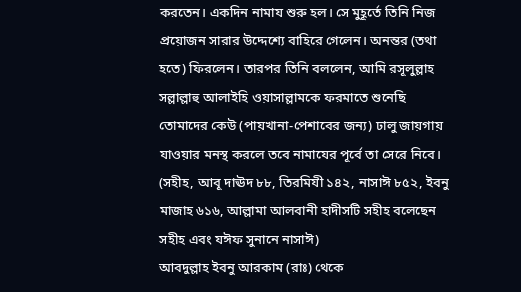করতেন। একদিন নামায শুরু হল। সে মুহূর্তে তিনি নিজ প্রয়োজন সারার উদ্দেশ্যে বাহিরে গেলেন। অনন্তর (তথা হতে) ফিরলেন। তারপর তিনি বললেন, আমি রসূলুল্লাহ সল্লাল্লাহু আলাইহি ওয়াসাল্লামকে ফরমাতে শুনেছি তোমাদের কেউ (পায়খানা-পেশাবের জন্য) ঢালু জায়গায় যাওয়ার মনস্থ করলে তবে নামাযের পূর্বে তা সেরে নিবে। (সহীহ, আবূ দাঊদ ৮৮, তিরমিযী ১৪২, নাসাঈ ৮৫২, ইবনু মাজাহ ৬১৬, আল্লামা আলবানী হাদীসটি সহীহ বলেছেন সহীহ এবং যঈফ সুনানে নাসাঈ)
আবদুল্লাহ ইবনু আরকাম (রাঃ) থেকে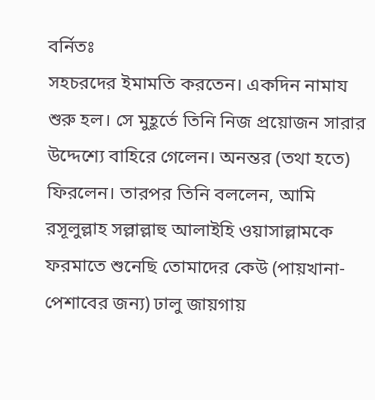বর্নিতঃ
সহচরদের ইমামতি করতেন। একদিন নামায শুরু হল। সে মুহূর্তে তিনি নিজ প্রয়োজন সারার উদ্দেশ্যে বাহিরে গেলেন। অনন্তর (তথা হতে) ফিরলেন। তারপর তিনি বললেন, আমি রসূলুল্লাহ সল্লাল্লাহু আলাইহি ওয়াসাল্লামকে ফরমাতে শুনেছি তোমাদের কেউ (পায়খানা-পেশাবের জন্য) ঢালু জায়গায়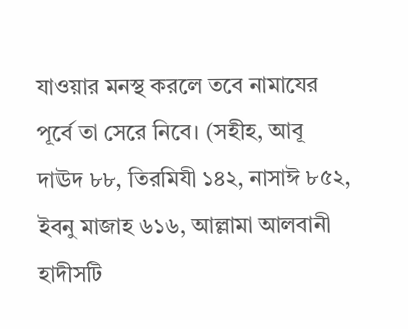যাওয়ার মনস্থ করলে তবে নামাযের পূর্বে তা সেরে নিবে। (সহীহ, আবূ দাঊদ ৮৮, তিরমিযী ১৪২, নাসাঈ ৮৫২, ইবনু মাজাহ ৬১৬, আল্লামা আলবানী হাদীসটি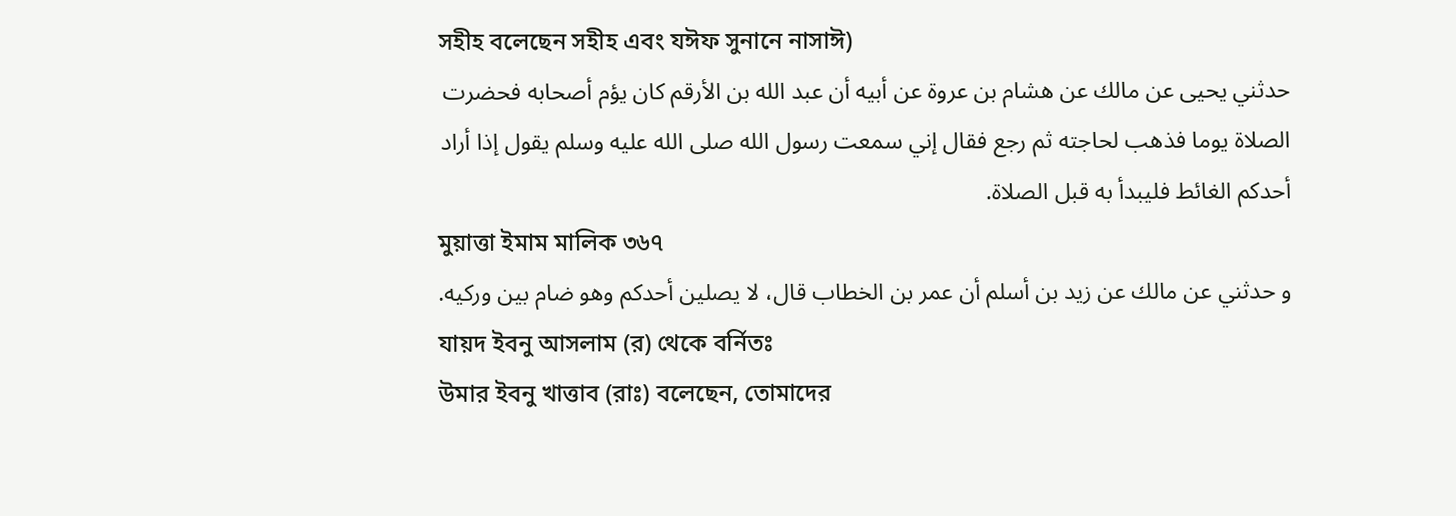সহীহ বলেছেন সহীহ এবং যঈফ সুনানে নাসাঈ)
حدثني يحيى عن مالك عن هشام بن عروة عن أبيه أن عبد الله بن الأرقم كان يؤم أصحابه فحضرت الصلاة يوما فذهب لحاجته ثم رجع فقال إني سمعت رسول الله صلى الله عليه وسلم يقول إذا أراد أحدكم الغائط فليبدأ به قبل الصلاة.
মুয়াত্তা ইমাম মালিক ৩৬৭
و حدثني عن مالك عن زيد بن أسلم أن عمر بن الخطاب قال، لا يصلين أحدكم وهو ضام بين وركيه.
যায়দ ইবনু আসলাম (র) থেকে বর্নিতঃ
উমার ইবনু খাত্তাব (রাঃ) বলেছেন, তোমাদের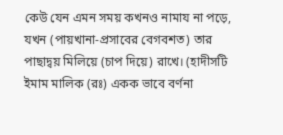কেউ যেন এমন সময় কখনও নামায না পড়ে, যখন (পায়খানা-প্রসাবের বেগবশত) তার পাছাদ্বয় মিলিয়ে (চাপ দিয়ে) রাখে। (হাদীসটি ইমাম মালিক (রঃ) একক ভাবে বর্ণনা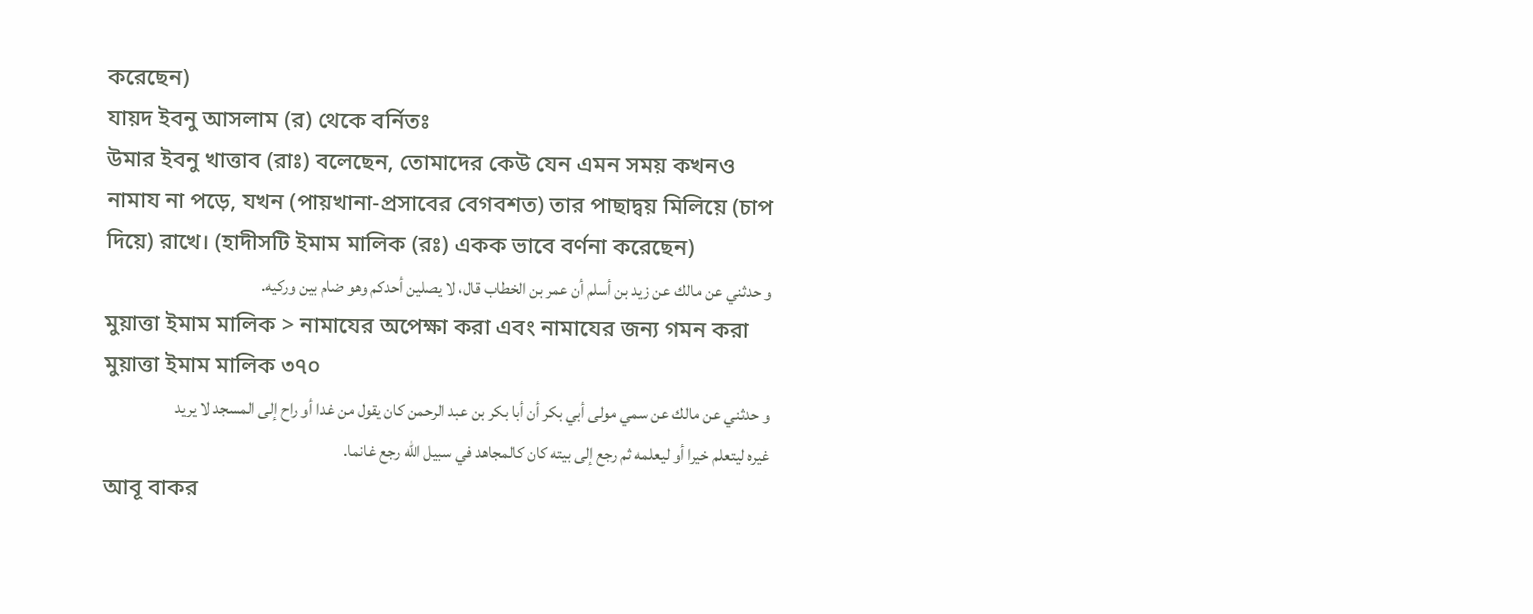করেছেন)
যায়দ ইবনু আসলাম (র) থেকে বর্নিতঃ
উমার ইবনু খাত্তাব (রাঃ) বলেছেন, তোমাদের কেউ যেন এমন সময় কখনও নামায না পড়ে, যখন (পায়খানা-প্রসাবের বেগবশত) তার পাছাদ্বয় মিলিয়ে (চাপ দিয়ে) রাখে। (হাদীসটি ইমাম মালিক (রঃ) একক ভাবে বর্ণনা করেছেন)
و حدثني عن مالك عن زيد بن أسلم أن عمر بن الخطاب قال، لا يصلين أحدكم وهو ضام بين وركيه.
মুয়াত্তা ইমাম মালিক > নামাযের অপেক্ষা করা এবং নামাযের জন্য গমন করা
মুয়াত্তা ইমাম মালিক ৩৭০
و حدثني عن مالك عن سمي مولى أبي بكر أن أبا بكر بن عبد الرحمن كان يقول من غدا أو راح إلى المسجد لا يريد غيره ليتعلم خيرا أو ليعلمه ثم رجع إلى بيته كان كالمجاهد في سبيل الله رجع غانما.
আবূ বাকর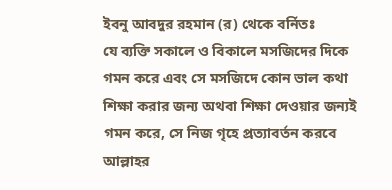ইবনু আবদুর রহমান (র) থেকে বর্নিতঃ
যে ব্যক্তি সকালে ও বিকালে মসজিদের দিকে গমন করে এবং সে মসজিদে কোন ভাল কথা শিক্ষা করার জন্য অথবা শিক্ষা দেওয়ার জন্যই গমন করে, সে নিজ গৃহে প্রত্যাবর্তন করবে আল্লাহর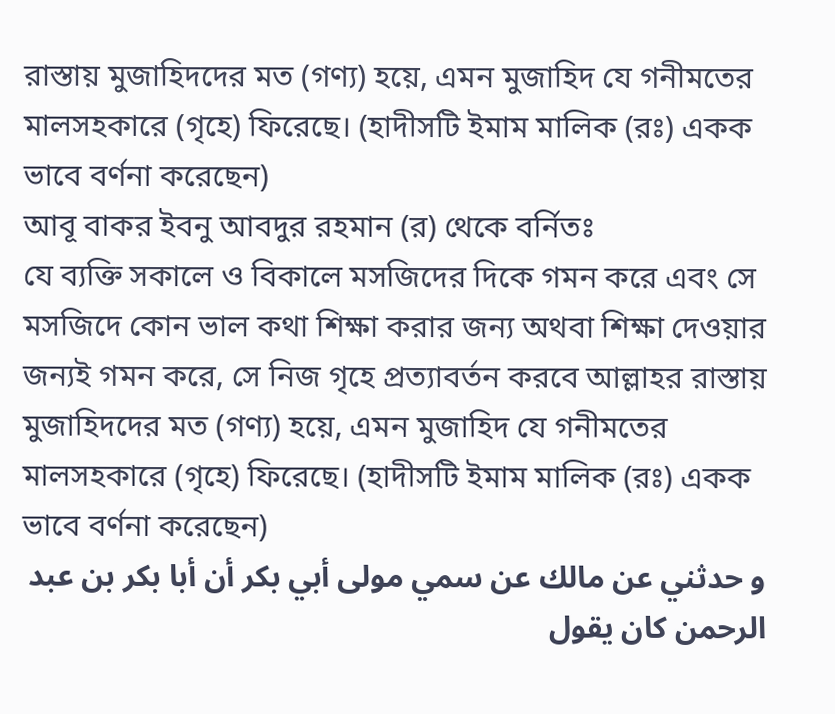রাস্তায় মুজাহিদদের মত (গণ্য) হয়ে, এমন মুজাহিদ যে গনীমতের মালসহকারে (গৃহে) ফিরেছে। (হাদীসটি ইমাম মালিক (রঃ) একক ভাবে বর্ণনা করেছেন)
আবূ বাকর ইবনু আবদুর রহমান (র) থেকে বর্নিতঃ
যে ব্যক্তি সকালে ও বিকালে মসজিদের দিকে গমন করে এবং সে মসজিদে কোন ভাল কথা শিক্ষা করার জন্য অথবা শিক্ষা দেওয়ার জন্যই গমন করে, সে নিজ গৃহে প্রত্যাবর্তন করবে আল্লাহর রাস্তায় মুজাহিদদের মত (গণ্য) হয়ে, এমন মুজাহিদ যে গনীমতের মালসহকারে (গৃহে) ফিরেছে। (হাদীসটি ইমাম মালিক (রঃ) একক ভাবে বর্ণনা করেছেন)
و حدثني عن مالك عن سمي مولى أبي بكر أن أبا بكر بن عبد الرحمن كان يقول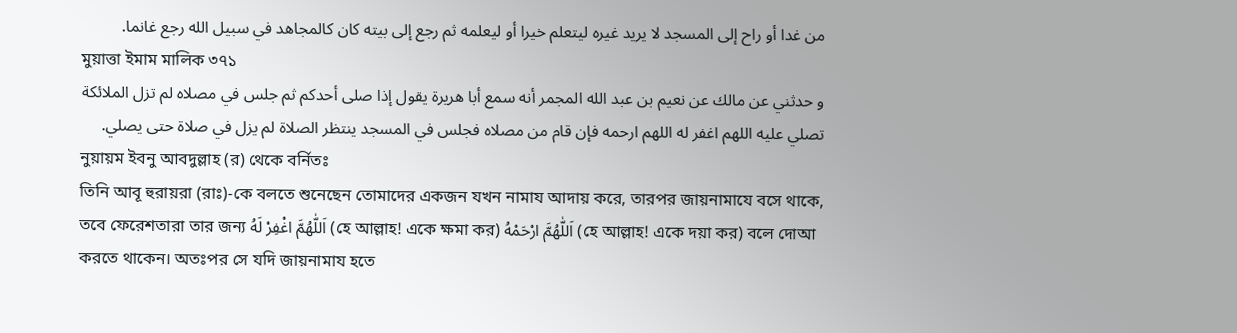من غدا أو راح إلى المسجد لا يريد غيره ليتعلم خيرا أو ليعلمه ثم رجع إلى بيته كان كالمجاهد في سبيل الله رجع غانما.
মুয়াত্তা ইমাম মালিক ৩৭১
و حدثني عن مالك عن نعيم بن عبد الله المجمر أنه سمع أبا هريرة يقول إذا صلى أحدكم ثم جلس في مصلاه لم تزل الملائكة تصلي عليه اللهم اغفر له اللهم ارحمه فإن قام من مصلاه فجلس في المسجد ينتظر الصلاة لم يزل في صلاة حتى يصلي.
নুয়ায়ম ইবনু আবদুল্লাহ (র) থেকে বর্নিতঃ
তিনি আবূ হুরায়রা (রাঃ)-কে বলতে শুনেছেন তোমাদের একজন যখন নামায আদায় করে, তারপর জায়নামাযে বসে থাকে, তবে ফেরেশতারা তার জন্য اَللّٰهُمَّ اغْفِرْ لَهُ (হে আল্লাহ! একে ক্ষমা কর) اَللّٰهُمَّ ارْحَمْهُ (হে আল্লাহ! একে দয়া কর) বলে দোআ করতে থাকেন। অতঃপর সে যদি জায়নামায হতে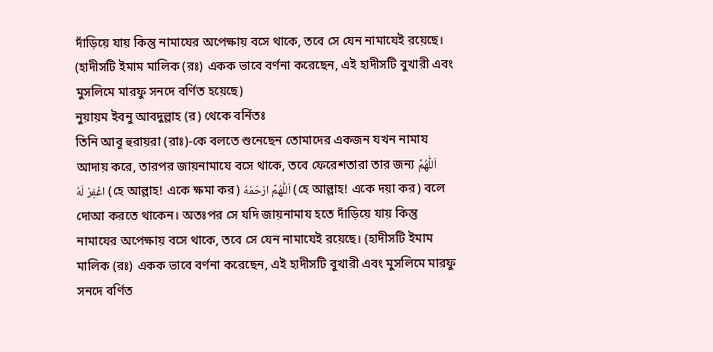দাঁড়িয়ে যায় কিন্তু নামাযের অপেক্ষায় বসে থাকে, তবে সে যেন নামাযেই রয়েছে। (হাদীসটি ইমাম মালিক (রঃ) একক ভাবে বর্ণনা করেছেন, এই হাদীসটি বুখারী এবং মুসলিমে মারফু সনদে বর্ণিত হয়েছে)
নুয়ায়ম ইবনু আবদুল্লাহ (র) থেকে বর্নিতঃ
তিনি আবূ হুরায়রা (রাঃ)-কে বলতে শুনেছেন তোমাদের একজন যখন নামায আদায় করে, তারপর জায়নামাযে বসে থাকে, তবে ফেরেশতারা তার জন্য اَللّٰهُمَّ اغْفِرْ لَهُ (হে আল্লাহ! একে ক্ষমা কর) اَللّٰهُمَّ ارْحَمْهُ (হে আল্লাহ! একে দয়া কর) বলে দোআ করতে থাকেন। অতঃপর সে যদি জায়নামায হতে দাঁড়িয়ে যায় কিন্তু নামাযের অপেক্ষায় বসে থাকে, তবে সে যেন নামাযেই রয়েছে। (হাদীসটি ইমাম মালিক (রঃ) একক ভাবে বর্ণনা করেছেন, এই হাদীসটি বুখারী এবং মুসলিমে মারফু সনদে বর্ণিত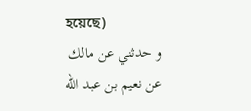হয়েছে)
و حدثني عن مالك عن نعيم بن عبد الله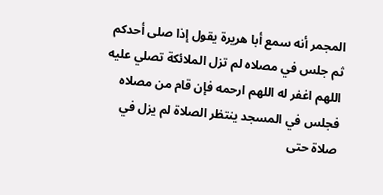المجمر أنه سمع أبا هريرة يقول إذا صلى أحدكم ثم جلس في مصلاه لم تزل الملائكة تصلي عليه اللهم اغفر له اللهم ارحمه فإن قام من مصلاه فجلس في المسجد ينتظر الصلاة لم يزل في صلاة حتى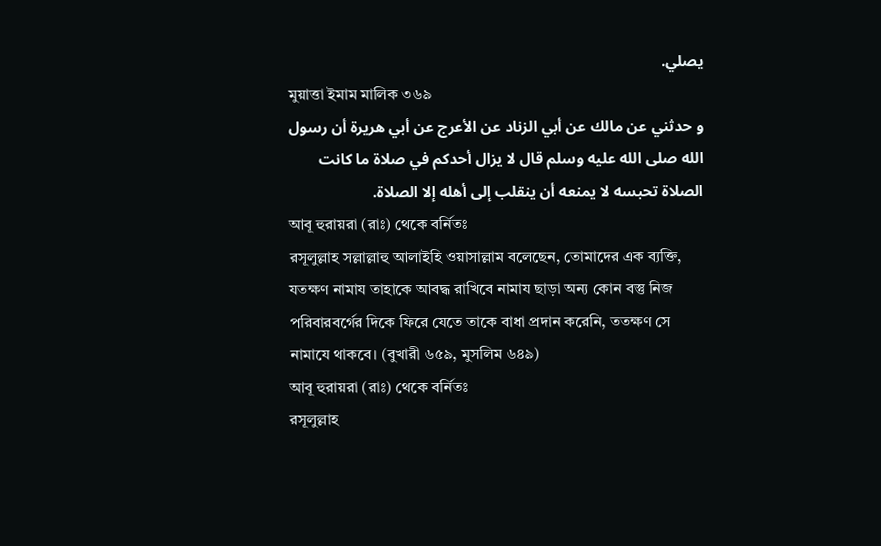يصلي.
মুয়াত্তা ইমাম মালিক ৩৬৯
و حدثني عن مالك عن أبي الزناد عن الأعرج عن أبي هريرة أن رسول الله صلى الله عليه وسلم قال لا يزال أحدكم في صلاة ما كانت الصلاة تحبسه لا يمنعه أن ينقلب إلى أهله إلا الصلاة.
আবূ হুরায়রা (রাঃ) থেকে বর্নিতঃ
রসূলুল্লাহ সল্লাল্লাহু আলাইহি ওয়াসাল্লাম বলেছেন, তোমাদের এক ব্যক্তি, যতক্ষণ নামায তাহাকে আবদ্ধ রাখিবে নামায ছাড়া অন্য কোন বস্তু নিজ পরিবারবর্গের দিকে ফিরে যেতে তাকে বাধা প্রদান করেনি, ততক্ষণ সে নামাযে থাকবে। (বুখারী ৬৫৯, মুসলিম ৬৪৯)
আবূ হুরায়রা (রাঃ) থেকে বর্নিতঃ
রসূলুল্লাহ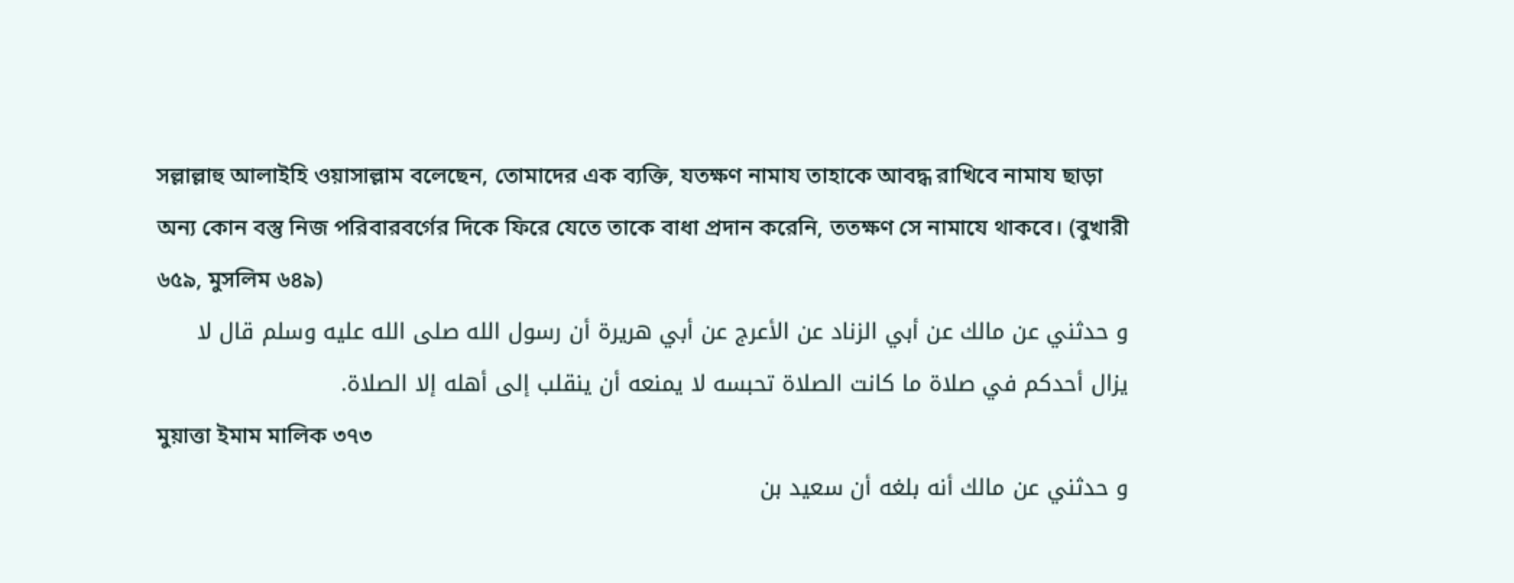সল্লাল্লাহু আলাইহি ওয়াসাল্লাম বলেছেন, তোমাদের এক ব্যক্তি, যতক্ষণ নামায তাহাকে আবদ্ধ রাখিবে নামায ছাড়া অন্য কোন বস্তু নিজ পরিবারবর্গের দিকে ফিরে যেতে তাকে বাধা প্রদান করেনি, ততক্ষণ সে নামাযে থাকবে। (বুখারী ৬৫৯, মুসলিম ৬৪৯)
و حدثني عن مالك عن أبي الزناد عن الأعرج عن أبي هريرة أن رسول الله صلى الله عليه وسلم قال لا يزال أحدكم في صلاة ما كانت الصلاة تحبسه لا يمنعه أن ينقلب إلى أهله إلا الصلاة.
মুয়াত্তা ইমাম মালিক ৩৭৩
و حدثني عن مالك أنه بلغه أن سعيد بن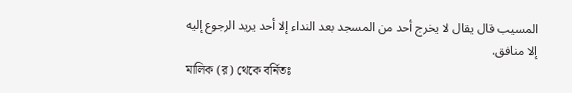المسيب قال يقال لا يخرج أحد من المسجد بعد النداء إلا أحد يريد الرجوع إليه إلا منافق.
মালিক (র) থেকে বর্নিতঃ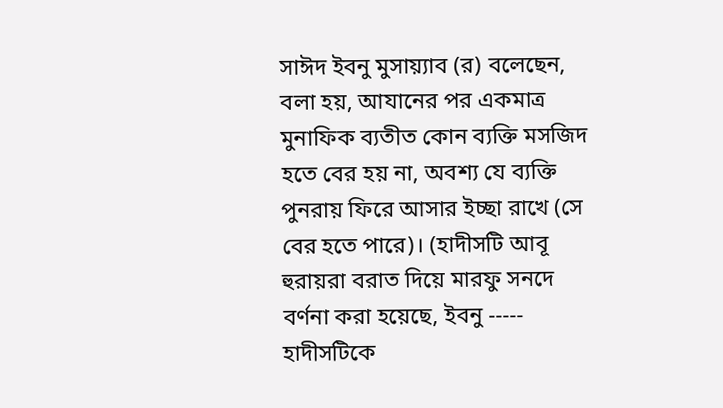সাঈদ ইবনু মুসায়্যাব (র) বলেছেন, বলা হয়, আযানের পর একমাত্র মুনাফিক ব্যতীত কোন ব্যক্তি মসজিদ হতে বের হয় না, অবশ্য যে ব্যক্তি পুনরায় ফিরে আসার ইচ্ছা রাখে (সে বের হতে পারে)। (হাদীসটি আবূ হুরায়রা বরাত দিয়ে মারফু সনদে বর্ণনা করা হয়েছে, ইবনু ----- হাদীসটিকে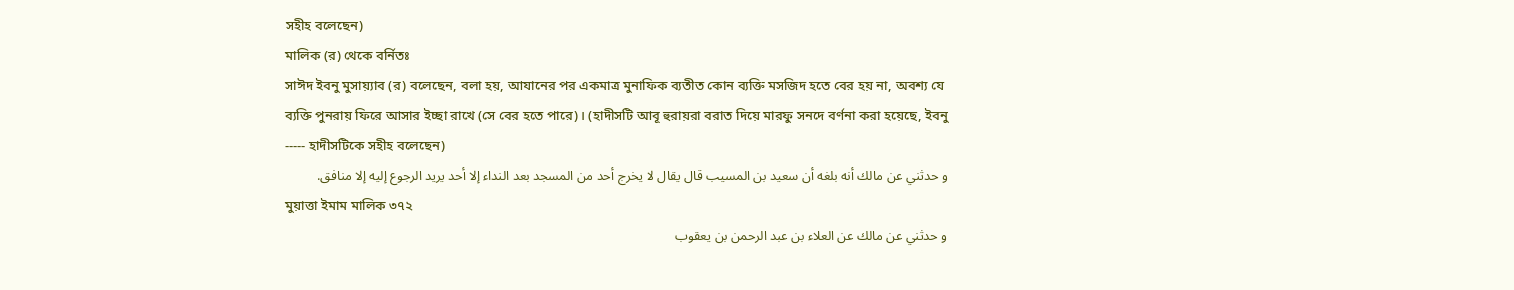সহীহ বলেছেন)
মালিক (র) থেকে বর্নিতঃ
সাঈদ ইবনু মুসায়্যাব (র) বলেছেন, বলা হয়, আযানের পর একমাত্র মুনাফিক ব্যতীত কোন ব্যক্তি মসজিদ হতে বের হয় না, অবশ্য যে ব্যক্তি পুনরায় ফিরে আসার ইচ্ছা রাখে (সে বের হতে পারে)। (হাদীসটি আবূ হুরায়রা বরাত দিয়ে মারফু সনদে বর্ণনা করা হয়েছে, ইবনু ----- হাদীসটিকে সহীহ বলেছেন)
و حدثني عن مالك أنه بلغه أن سعيد بن المسيب قال يقال لا يخرج أحد من المسجد بعد النداء إلا أحد يريد الرجوع إليه إلا منافق.
মুয়াত্তা ইমাম মালিক ৩৭২
و حدثني عن مالك عن العلاء بن عبد الرحمن بن يعقوب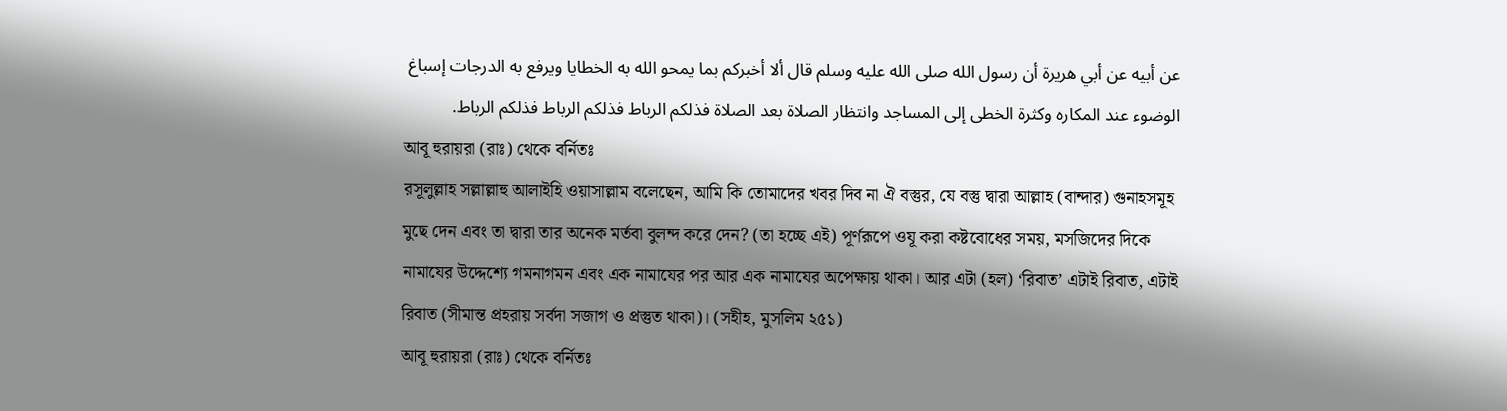عن أبيه عن أبي هريرة أن رسول الله صلى الله عليه وسلم قال ألا أخبركم بما يمحو الله به الخطايا ويرفع به الدرجات إسباغ الوضوء عند المكاره وكثرة الخطى إلى المساجد وانتظار الصلاة بعد الصلاة فذلكم الرباط فذلكم الرباط فذلكم الرباط.
আবূ হুরায়রা (রাঃ) থেকে বর্নিতঃ
রসূলুল্লাহ সল্লাল্লাহু আলাইহি ওয়াসাল্লাম বলেছেন, আমি কি তোমাদের খবর দিব না ঐ বস্তুর, যে বস্তু দ্বারা আল্লাহ (বান্দার) গুনাহসমূহ মুছে দেন এবং তা দ্বারা তার অনেক মর্তবা বুলন্দ করে দেন? (তা হচ্ছে এই) পূর্ণরূপে ওযূ করা কষ্টবোধের সময়, মসজিদের দিকে নামাযের উদ্দেশ্যে গমনাগমন এবং এক নামাযের পর আর এক নামাযের অপেক্ষায় থাকা। আর এটা (হল) ‘রিবাত’ এটাই রিবাত, এটাই রিবাত (সীমান্ত প্রহরায় সর্বদা সজাগ ও প্রস্তুত থাকা)। (সহীহ, মুসলিম ২৫১)
আবূ হুরায়রা (রাঃ) থেকে বর্নিতঃ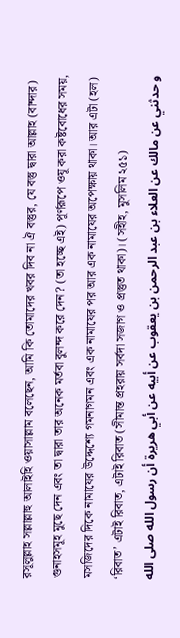রসূলুল্লাহ সল্লাল্লাহু আলাইহি ওয়াসাল্লাম বলেছেন, আমি কি তোমাদের খবর দিব না ঐ বস্তুর, যে বস্তু দ্বারা আল্লাহ (বান্দার) গুনাহসমূহ মুছে দেন এবং তা দ্বারা তার অনেক মর্তবা বুলন্দ করে দেন? (তা হচ্ছে এই) পূর্ণরূপে ওযূ করা কষ্টবোধের সময়, মসজিদের দিকে নামাযের উদ্দেশ্যে গমনাগমন এবং এক নামাযের পর আর এক নামাযের অপেক্ষায় থাকা। আর এটা (হল) ‘রিবাত’ এটাই রিবাত, এটাই রিবাত (সীমান্ত প্রহরায় সর্বদা সজাগ ও প্রস্তুত থাকা)। (সহীহ, মুসলিম ২৫১)
و حدثني عن مالك عن العلاء بن عبد الرحمن بن يعقوب عن أبيه عن أبي هريرة أن رسول الله صلى الله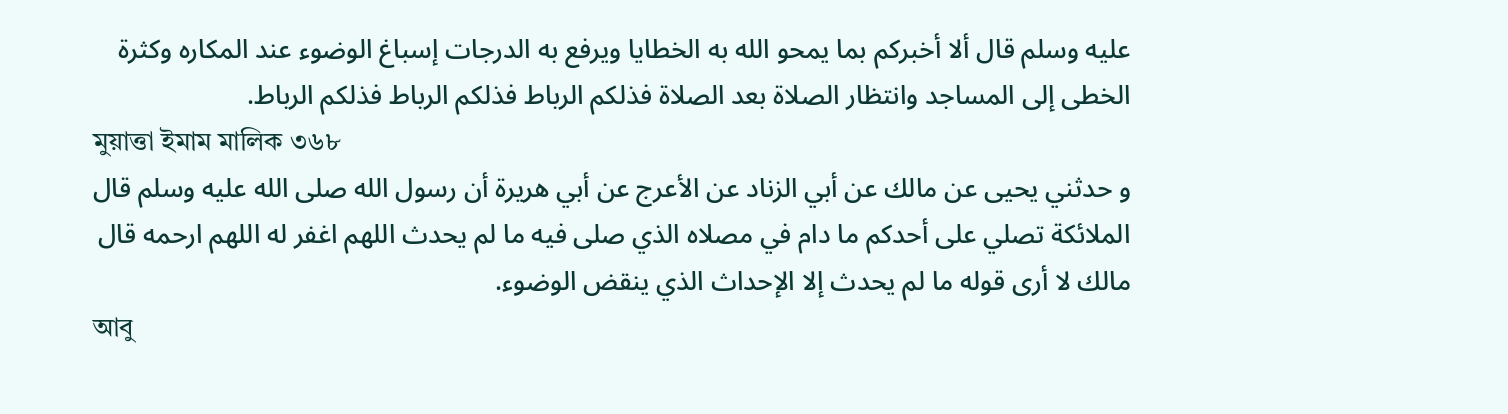عليه وسلم قال ألا أخبركم بما يمحو الله به الخطايا ويرفع به الدرجات إسباغ الوضوء عند المكاره وكثرة الخطى إلى المساجد وانتظار الصلاة بعد الصلاة فذلكم الرباط فذلكم الرباط فذلكم الرباط.
মুয়াত্তা ইমাম মালিক ৩৬৮
و حدثني يحيى عن مالك عن أبي الزناد عن الأعرج عن أبي هريرة أن رسول الله صلى الله عليه وسلم قال الملائكة تصلي على أحدكم ما دام في مصلاه الذي صلى فيه ما لم يحدث اللهم اغفر له اللهم ارحمه قال مالك لا أرى قوله ما لم يحدث إلا الإحداث الذي ينقض الوضوء.
আবু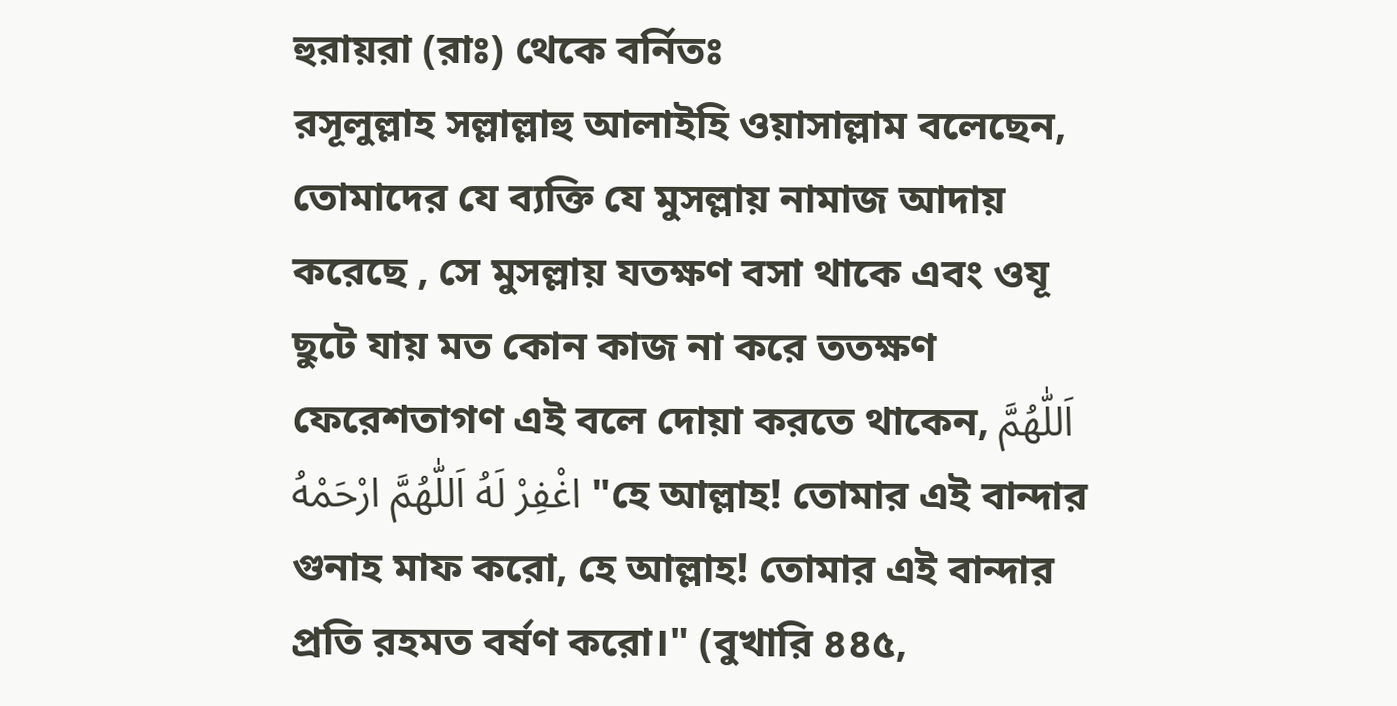হুরায়রা (রাঃ) থেকে বর্নিতঃ
রসূলুল্লাহ সল্লাল্লাহু আলাইহি ওয়াসাল্লাম বলেছেন, তোমাদের যে ব্যক্তি যে মুসল্লায় নামাজ আদায় করেছে , সে মুসল্লায় যতক্ষণ বসা থাকে এবং ওযূ ছুটে যায় মত কোন কাজ না করে ততক্ষণ ফেরেশতাগণ এই বলে দোয়া করতে থাকেন, اَللّٰهُمَّ اغْفِرْ لَهُ اَللّٰهُمَّ ارْحَمْهُ "হে আল্লাহ! তোমার এই বান্দার গুনাহ মাফ করো, হে আল্লাহ! তোমার এই বান্দার প্রতি রহমত বর্ষণ করো।" (বুখারি ৪৪৫,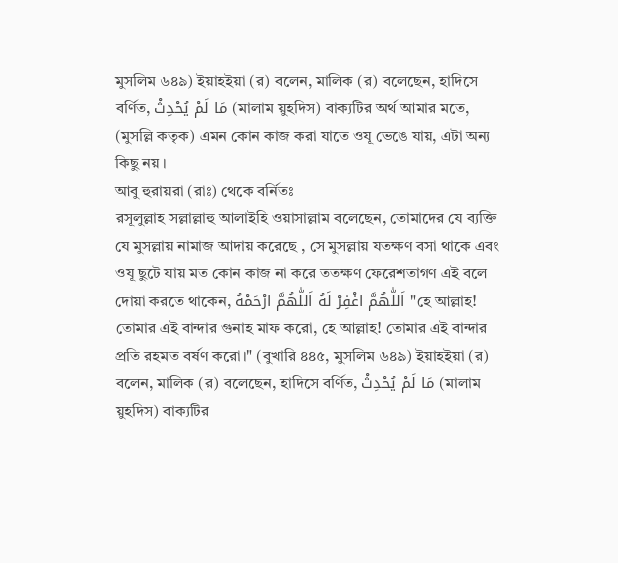মুসলিম ৬৪৯) ইয়াহইয়া (র) বলেন, মালিক (র) বলেছেন, হাদিসে বর্ণিত, مَا لَمْ يُحْدِثْ (মালাম য়ুহদিস) বাক্যটির অর্থ আমার মতে, (মুসল্লি কতৃক) এমন কোন কাজ করা যাতে ওযূ ভেঙে যায়, এটা অন্য কিছু নয় ।
আবু হুরায়রা (রাঃ) থেকে বর্নিতঃ
রসূলুল্লাহ সল্লাল্লাহু আলাইহি ওয়াসাল্লাম বলেছেন, তোমাদের যে ব্যক্তি যে মুসল্লায় নামাজ আদায় করেছে , সে মুসল্লায় যতক্ষণ বসা থাকে এবং ওযূ ছুটে যায় মত কোন কাজ না করে ততক্ষণ ফেরেশতাগণ এই বলে দোয়া করতে থাকেন, اَللّٰهُمَّ اغْفِرْ لَهُ اَللّٰهُمَّ ارْحَمْهُ "হে আল্লাহ! তোমার এই বান্দার গুনাহ মাফ করো, হে আল্লাহ! তোমার এই বান্দার প্রতি রহমত বর্ষণ করো।" (বুখারি ৪৪৫, মুসলিম ৬৪৯) ইয়াহইয়া (র) বলেন, মালিক (র) বলেছেন, হাদিসে বর্ণিত, مَا لَمْ يُحْدِثْ (মালাম য়ুহদিস) বাক্যটির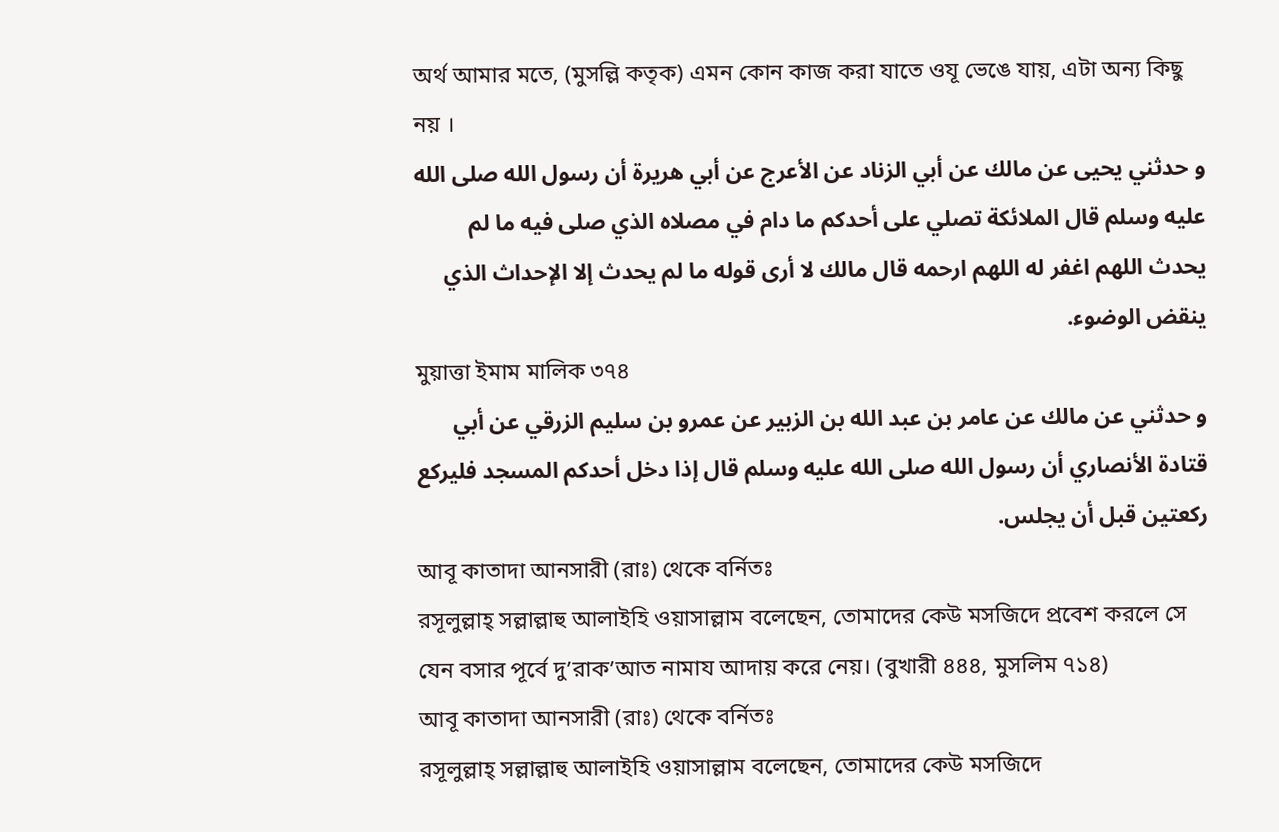অর্থ আমার মতে, (মুসল্লি কতৃক) এমন কোন কাজ করা যাতে ওযূ ভেঙে যায়, এটা অন্য কিছু নয় ।
و حدثني يحيى عن مالك عن أبي الزناد عن الأعرج عن أبي هريرة أن رسول الله صلى الله عليه وسلم قال الملائكة تصلي على أحدكم ما دام في مصلاه الذي صلى فيه ما لم يحدث اللهم اغفر له اللهم ارحمه قال مالك لا أرى قوله ما لم يحدث إلا الإحداث الذي ينقض الوضوء.
মুয়াত্তা ইমাম মালিক ৩৭৪
و حدثني عن مالك عن عامر بن عبد الله بن الزبير عن عمرو بن سليم الزرقي عن أبي قتادة الأنصاري أن رسول الله صلى الله عليه وسلم قال إذا دخل أحدكم المسجد فليركع ركعتين قبل أن يجلس.
আবূ কাতাদা আনসারী (রাঃ) থেকে বর্নিতঃ
রসূলুল্লাহ্ সল্লাল্লাহু আলাইহি ওয়াসাল্লাম বলেছেন, তোমাদের কেউ মসজিদে প্রবেশ করলে সে যেন বসার পূর্বে দু’রাক’আত নামায আদায় করে নেয়। (বুখারী ৪৪৪, মুসলিম ৭১৪)
আবূ কাতাদা আনসারী (রাঃ) থেকে বর্নিতঃ
রসূলুল্লাহ্ সল্লাল্লাহু আলাইহি ওয়াসাল্লাম বলেছেন, তোমাদের কেউ মসজিদে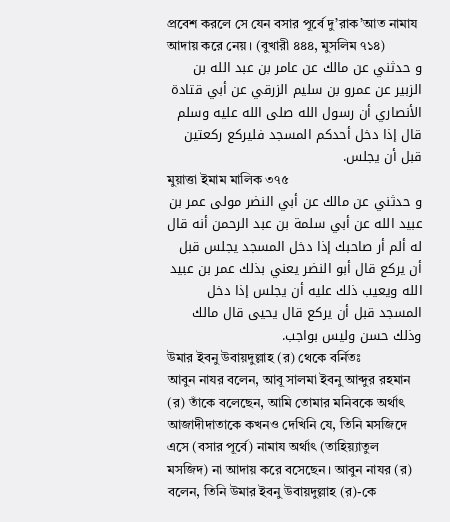প্রবেশ করলে সে যেন বসার পূর্বে দু’রাক’আত নামায আদায় করে নেয়। (বুখারী ৪৪৪, মুসলিম ৭১৪)
و حدثني عن مالك عن عامر بن عبد الله بن الزبير عن عمرو بن سليم الزرقي عن أبي قتادة الأنصاري أن رسول الله صلى الله عليه وسلم قال إذا دخل أحدكم المسجد فليركع ركعتين قبل أن يجلس.
মুয়াত্তা ইমাম মালিক ৩৭৫
و حدثني عن مالك عن أبي النضر مولى عمر بن عبيد الله عن أبي سلمة بن عبد الرحمن أنه قال له ألم أر صاحبك إذا دخل المسجد يجلس قبل أن يركع قال أبو النضر يعني بذلك عمر بن عبيد الله ويعيب ذلك عليه أن يجلس إذا دخل المسجد قبل أن يركع قال يحيى قال مالك وذلك حسن وليس بواجب.
উমার ইবনু উবায়দুল্লাহ (র) থেকে বর্নিতঃ
আবুন নাযর বলেন, আবূ সালমা ইবনু আব্দুর রহমান (র) তাঁকে বলেছেন, আমি তোমার মনিবকে অর্থাৎ আজাদীদাতাকে কখনও দেখিনি যে, তিনি মসজিদে এসে (বসার পূর্বে) নামায অর্থাৎ (তাহিয়্যাতুল মসজিদ) না আদায় করে বসেছেন। আবুন নাযর (র) বলেন, তিনি উমার ইবনু উবায়দুল্লাহ (র)-কে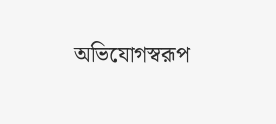অভিযোগস্বরূপ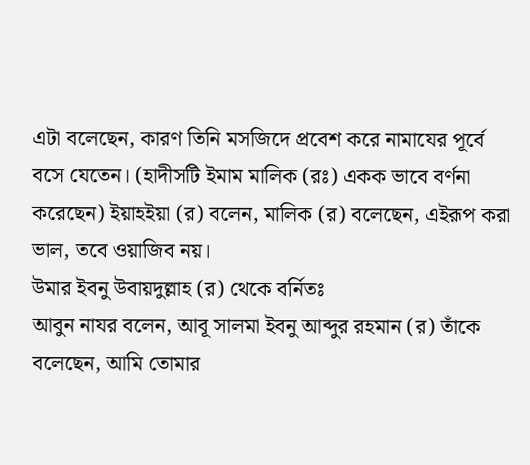এটা বলেছেন, কারণ তিনি মসজিদে প্রবেশ করে নামাযের পূর্বে বসে যেতেন। (হাদীসটি ইমাম মালিক (রঃ) একক ভাবে বর্ণনা করেছেন) ইয়াহইয়া (র) বলেন, মালিক (র) বলেছেন, এইরূপ করা ভাল, তবে ওয়াজিব নয়।
উমার ইবনু উবায়দুল্লাহ (র) থেকে বর্নিতঃ
আবুন নাযর বলেন, আবূ সালমা ইবনু আব্দুর রহমান (র) তাঁকে বলেছেন, আমি তোমার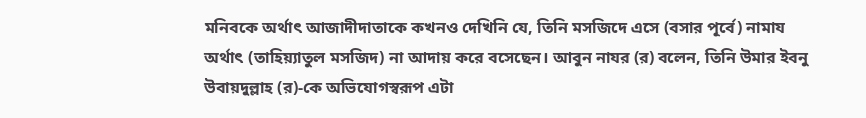মনিবকে অর্থাৎ আজাদীদাতাকে কখনও দেখিনি যে, তিনি মসজিদে এসে (বসার পূর্বে) নামায অর্থাৎ (তাহিয়্যাতুল মসজিদ) না আদায় করে বসেছেন। আবুন নাযর (র) বলেন, তিনি উমার ইবনু উবায়দুল্লাহ (র)-কে অভিযোগস্বরূপ এটা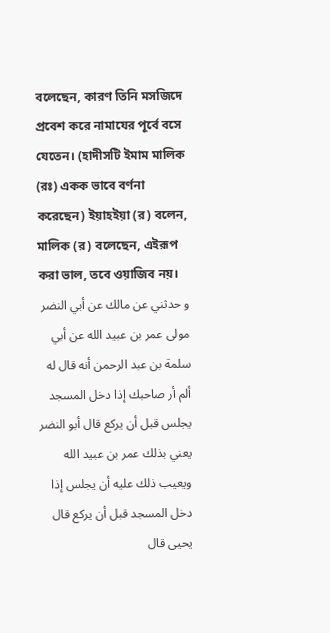বলেছেন, কারণ তিনি মসজিদে প্রবেশ করে নামাযের পূর্বে বসে যেতেন। (হাদীসটি ইমাম মালিক (রঃ) একক ভাবে বর্ণনা করেছেন) ইয়াহইয়া (র) বলেন, মালিক (র) বলেছেন, এইরূপ করা ভাল, তবে ওয়াজিব নয়।
و حدثني عن مالك عن أبي النضر مولى عمر بن عبيد الله عن أبي سلمة بن عبد الرحمن أنه قال له ألم أر صاحبك إذا دخل المسجد يجلس قبل أن يركع قال أبو النضر يعني بذلك عمر بن عبيد الله ويعيب ذلك عليه أن يجلس إذا دخل المسجد قبل أن يركع قال يحيى قال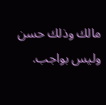مالك وذلك حسن وليس بواجب.